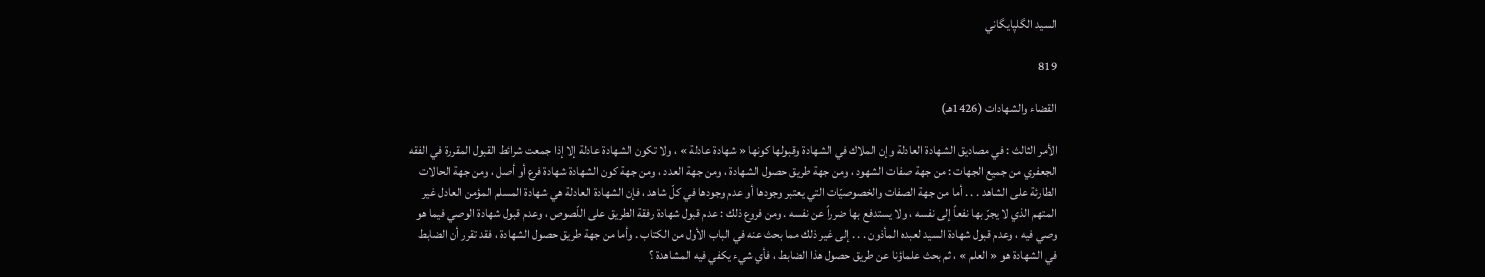السيد الگلپايگاني

819

القضاء والشهادات (1426هـ)

الأمر الثالث : في مصاديق الشهادة العادلة وإن الملاك في الشهادة وقبولها كونها « شهادة عادلة » ، ولا تكون الشهادة عادلة إلا إذا جمعت شرائط القبول المقررة في الفقه الجعفري من جميع الجهات : من جهة صفات الشهود ، ومن جهة طريق حصول الشهادة ، ومن جهة العدد ، ومن جهة كون الشهادة شهادة فرع أو أصل ، ومن جهة الحالات الطارئة على الشاهد . . . أما من جهة الصفات والخصوصيّات التي يعتبر وجودها أو عدم وجودها في كلّ شاهد ، فإن الشهادة العادلة هي شهادة المسلم المؤمن العادل غير المتهم الذي لا يجرّ بها نفعاً إلى نفسه ، ولا يستدفع بها ضرراً عن نفسه . ومن فروع ذلك : عدم قبول شهادة رفقة الطريق على اللّصوص ، وعدم قبول شهادة الوصي فيما هو وصي فيه ، وعدم قبول شهادة السيد لعبده المأذون . . . إلى غير ذلك مما بحث عنه في الباب الأول من الكتاب . وأما من جهة طريق حصول الشهادة ، فقد تقرر أن الضابط في الشهادة هو « العلم » ، ثم بحث علماؤنا عن طريق حصول هذا الضابط ، فأي شيء يكفي فيه المشاهدة ؟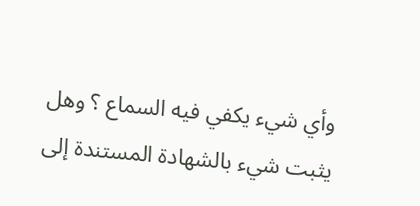وأي شيء يكفي فيه السماع ؟ وهل يثبت شيء بالشهادة المستندة إلى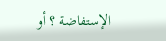الإستفاضة ؟ أو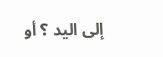إلى اليد ؟ أو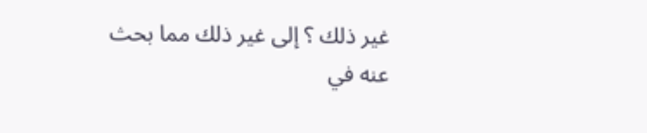غير ذلك ؟ إلى غير ذلك مما بحث عنه في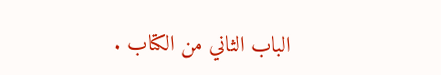الباب الثاني من الكتاب .